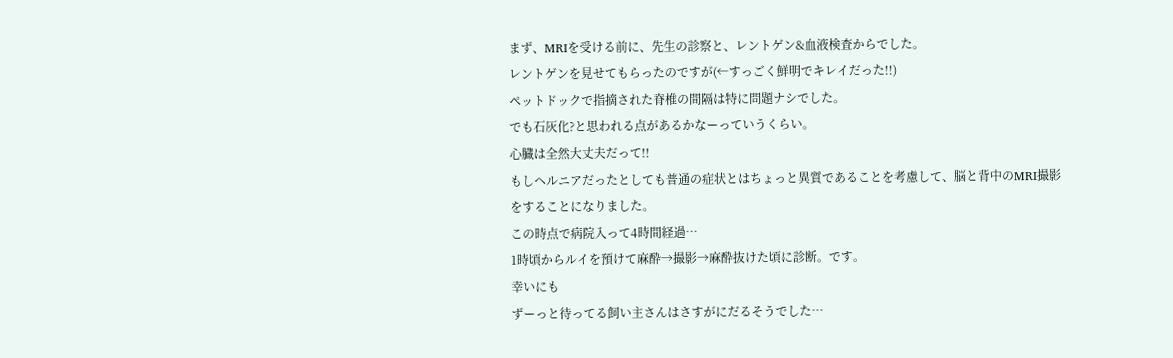まず、MRIを受ける前に、先生の診察と、レントゲン&血液検査からでした。
レントゲンを見せてもらったのですが(←すっごく鮮明でキレイだった!!)
ペットドックで指摘された脊椎の間隔は特に問題ナシでした。
でも石灰化?と思われる点があるかなーっていうくらい。
心臓は全然大丈夫だって!!
もしヘルニアだったとしても普通の症状とはちょっと異質であることを考慮して、脳と背中のMRI撮影をすることになりました。
この時点で病院入って4時間経過…
1時頃からルイを預けて麻酔→撮影→麻酔抜けた頃に診断。です。
幸いにも
ずーっと待ってる飼い主さんはさすがにだるそうでした…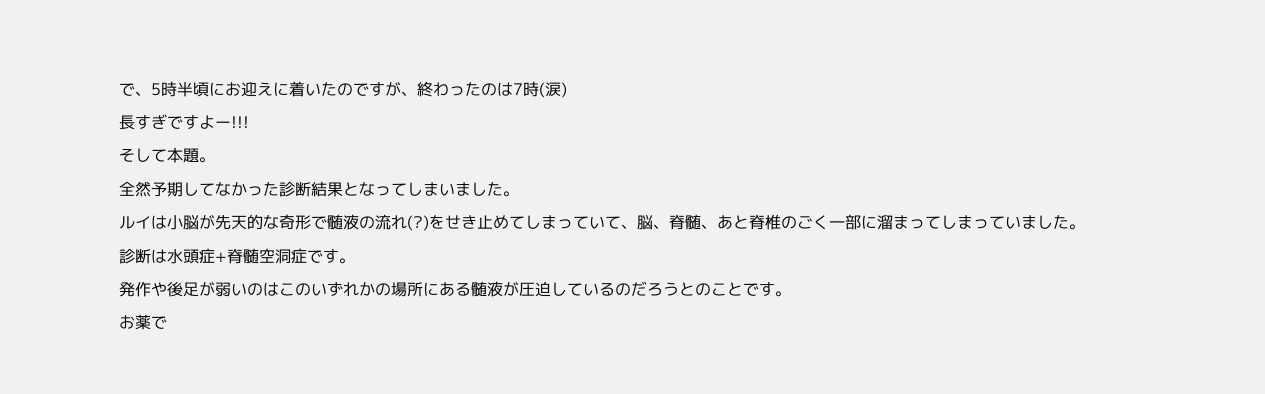で、5時半頃にお迎えに着いたのですが、終わったのは7時(涙)
長すぎですよー!!!
そして本題。
全然予期してなかった診断結果となってしまいました。
ルイは小脳が先天的な奇形で髄液の流れ(?)をせき止めてしまっていて、脳、脊髄、あと脊椎のごく一部に溜まってしまっていました。
診断は水頭症+脊髄空洞症です。
発作や後足が弱いのはこのいずれかの場所にある髄液が圧迫しているのだろうとのことです。
お薬で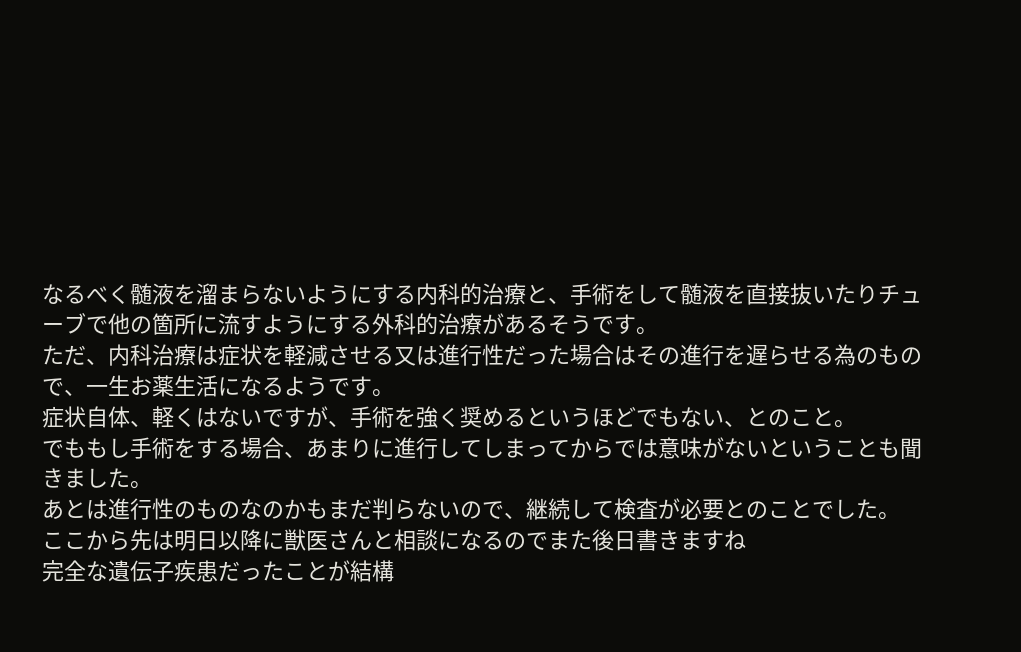なるべく髄液を溜まらないようにする内科的治療と、手術をして髄液を直接抜いたりチューブで他の箇所に流すようにする外科的治療があるそうです。
ただ、内科治療は症状を軽減させる又は進行性だった場合はその進行を遅らせる為のもので、一生お薬生活になるようです。
症状自体、軽くはないですが、手術を強く奨めるというほどでもない、とのこと。
でももし手術をする場合、あまりに進行してしまってからでは意味がないということも聞きました。
あとは進行性のものなのかもまだ判らないので、継続して検査が必要とのことでした。
ここから先は明日以降に獣医さんと相談になるのでまた後日書きますね
完全な遺伝子疾患だったことが結構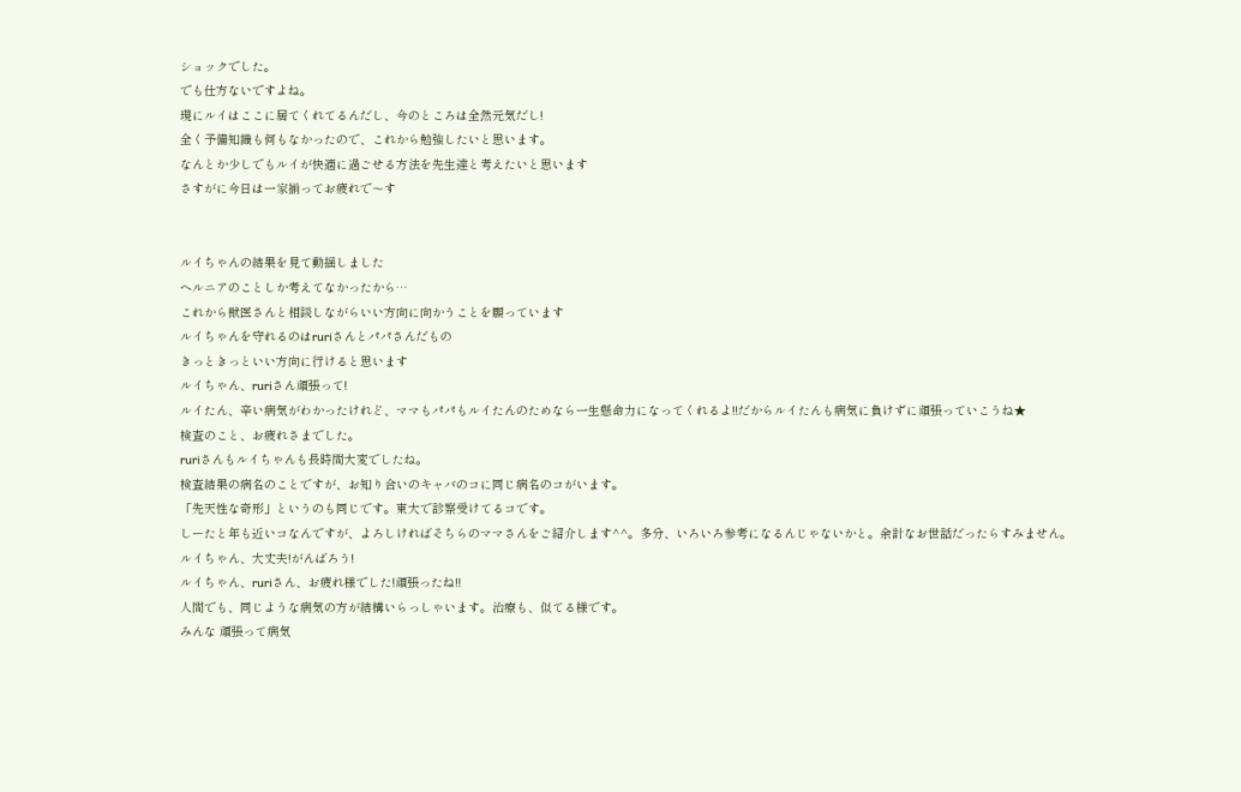ショックでした。
でも仕方ないですよね。
現にルイはここに居てくれてるんだし、今のところは全然元気だし!
全く予備知識も何もなかったので、これから勉強したいと思います。
なんとか少しでもルイが快適に過ごせる方法を先生達と考えたいと思います
さすがに今日は一家揃ってお疲れで〜す


ルイちゃんの結果を見て動揺しました
ヘルニアのことしか考えてなかったから…
これから獣医さんと相談しながらいい方向に向かうことを願っています
ルイちゃんを守れるのはruriさんとパパさんだもの
きっときっといい方向に行けると思います
ルイちゃん、ruriさん頑張って!
ルイたん、辛い病気がわかったけれど、ママもパパもルイたんのためなら一生懸命力になってくれるよ!!だからルイたんも病気に負けずに頑張っていこうね★
検査のこと、お疲れさまでした。
ruriさんもルイちゃんも長時間大変でしたね。
検査結果の病名のことですが、お知り合いのキャバのコに同じ病名のコがいます。
「先天性な奇形」というのも同じです。東大で診察受けてるコです。
しーたと年も近いコなんですが、よろしければそちらのママさんをご紹介します^^。多分、いろいろ参考になるんじゃないかと。余計なお世話だったらすみません。
ルイちゃん、大丈夫!がんばろう!
ルイちゃん、ruriさん、お疲れ様でした!頑張ったね!!
人間でも、同じような病気の方が結構いらっしゃいます。治療も、似てる様です。
みんな 頑張って病気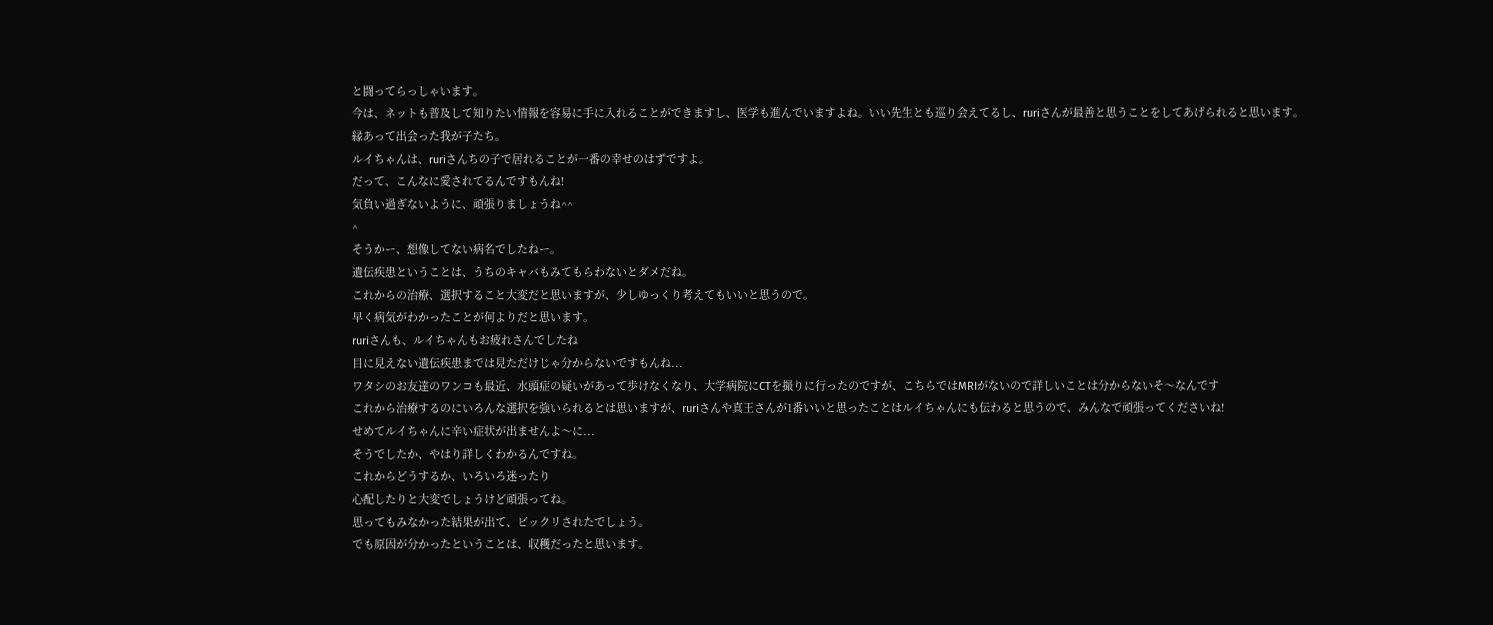と闘ってらっしゃいます。
今は、ネットも普及して知りたい情報を容易に手に入れることができますし、医学も進んでいますよね。いい先生とも巡り会えてるし、ruriさんが最善と思うことをしてあげられると思います。
縁あって出会った我が子たち。
ルイちゃんは、ruriさんちの子で居れることが一番の幸せのはずですよ。
だって、こんなに愛されてるんですもんね!
気負い過ぎないように、頑張りましょうね^^
^
そうかー、想像してない病名でしたねー。
遺伝疾患ということは、うちのキャバもみてもらわないとダメだね。
これからの治療、選択すること大変だと思いますが、少しゆっくり考えてもいいと思うので。
早く病気がわかったことが何よりだと思います。
ruriさんも、ルイちゃんもお疲れさんでしたね
目に見えない遺伝疾患までは見ただけじゃ分からないですもんね...
ワタシのお友達のワンコも最近、水頭症の疑いがあって歩けなくなり、大学病院にCTを撮りに行ったのですが、こちらではMRIがないので詳しいことは分からないそ〜なんです
これから治療するのにいろんな選択を強いられるとは思いますが、ruriさんや真王さんが1番いいと思ったことはルイちゃんにも伝わると思うので、みんなで頑張ってくださいね!
せめてルイちゃんに辛い症状が出ませんよ〜に...
そうでしたか、やはり詳しくわかるんですね。
これからどうするか、いろいろ迷ったり
心配したりと大変でしょうけど頑張ってね。
思ってもみなかった結果が出て、ビックリされたでしょう。
でも原因が分かったということは、収穫だったと思います。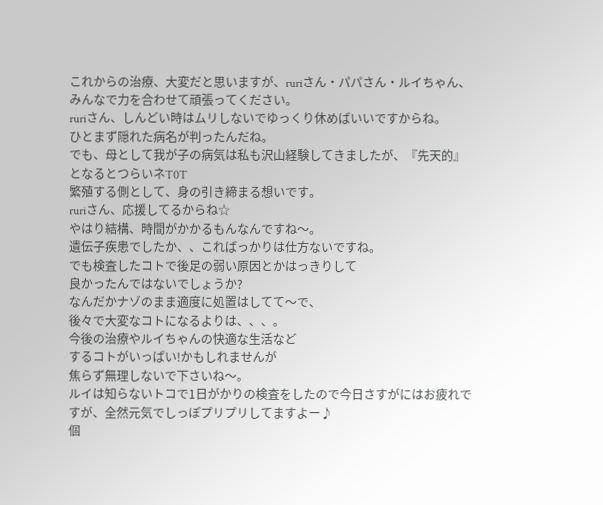これからの治療、大変だと思いますが、ruriさん・パパさん・ルイちゃん、みんなで力を合わせて頑張ってください。
ruriさん、しんどい時はムリしないでゆっくり休めばいいですからね。
ひとまず隠れた病名が判ったんだね。
でも、母として我が子の病気は私も沢山経験してきましたが、『先天的』となるとつらいネT0T
繁殖する側として、身の引き締まる想いです。
ruriさん、応援してるからね☆
やはり結構、時間がかかるもんなんですね〜。
遺伝子疾患でしたか、、こればっかりは仕方ないですね。
でも検査したコトで後足の弱い原因とかはっきりして
良かったんではないでしょうか?
なんだかナゾのまま適度に処置はしてて〜で、
後々で大変なコトになるよりは、、、。
今後の治療やルイちゃんの快適な生活など
するコトがいっぱい!かもしれませんが
焦らず無理しないで下さいね〜。
ルイは知らないトコで1日がかりの検査をしたので今日さすがにはお疲れですが、全然元気でしっぽプリプリしてますよー♪
個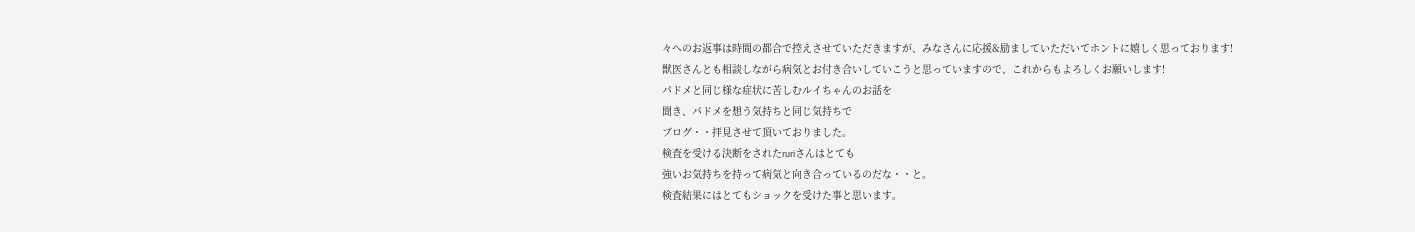々へのお返事は時間の都合で控えさせていただきますが、みなさんに応援&励ましていただいてホントに嬉しく思っております!
獣医さんとも相談しながら病気とお付き合いしていこうと思っていますので、これからもよろしくお願いします!
パドメと同じ様な症状に苦しむルイちゃんのお話を
聞き、パドメを想う気持ちと同じ気持ちで
ブログ・・拝見させて頂いておりました。
検査を受ける決断をされたruriさんはとても
強いお気持ちを持って病気と向き合っているのだな・・と。
検査結果にはとてもショックを受けた事と思います。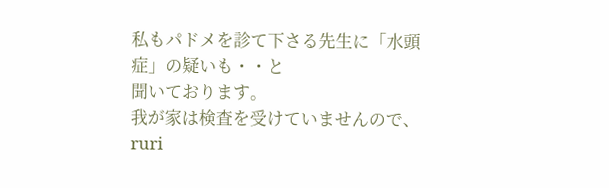私もパドメを診て下さる先生に「水頭症」の疑いも・・と
聞いております。
我が家は検査を受けていませんので、ruri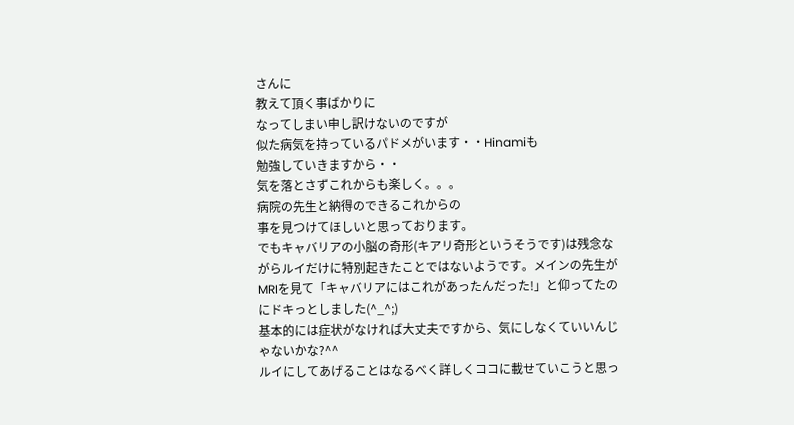さんに
教えて頂く事ばかりに
なってしまい申し訳けないのですが
似た病気を持っているパドメがいます・・Hinamiも
勉強していきますから・・
気を落とさずこれからも楽しく。。。
病院の先生と納得のできるこれからの
事を見つけてほしいと思っております。
でもキャバリアの小脳の奇形(キアリ奇形というそうです)は残念ながらルイだけに特別起きたことではないようです。メインの先生がMRIを見て「キャバリアにはこれがあったんだった!」と仰ってたのにドキっとしました(^_^;)
基本的には症状がなければ大丈夫ですから、気にしなくていいんじゃないかな?^^
ルイにしてあげることはなるべく詳しくココに載せていこうと思っ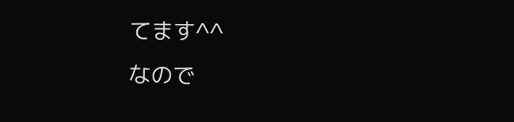てます^^
なので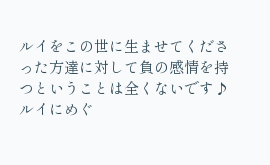ルイをこの世に生ませてくださった方達に対して負の感情を持つということは全くないです♪ルイにめぐ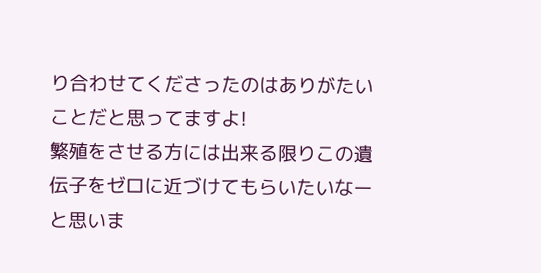り合わせてくださったのはありがたいことだと思ってますよ!
繁殖をさせる方には出来る限りこの遺伝子をゼロに近づけてもらいたいなーと思いま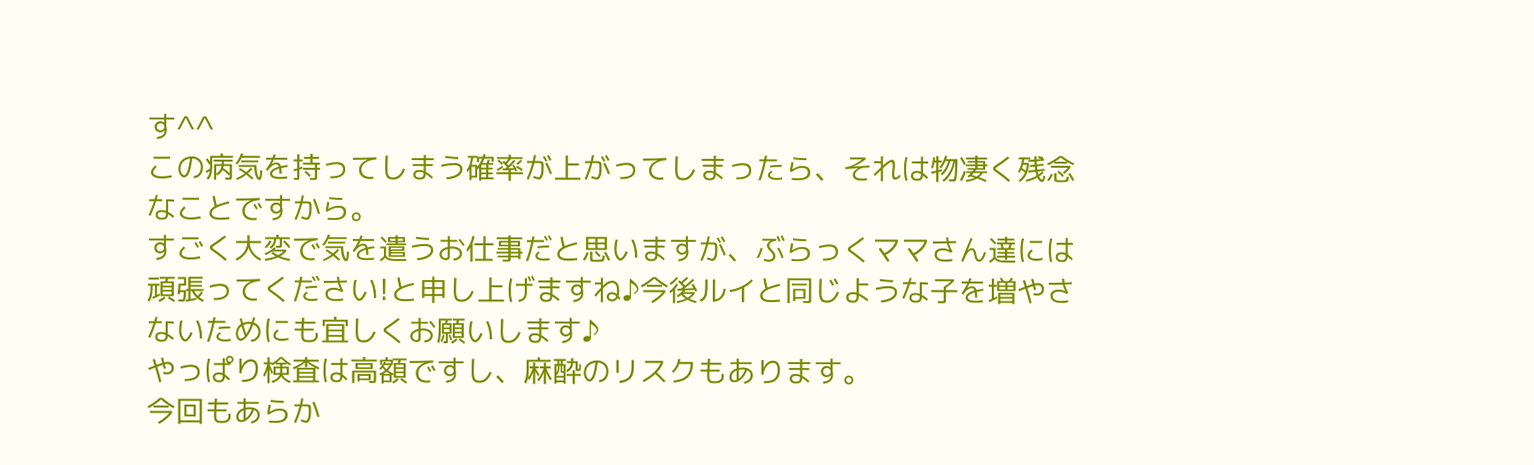す^^
この病気を持ってしまう確率が上がってしまったら、それは物凄く残念なことですから。
すごく大変で気を遣うお仕事だと思いますが、ぶらっくママさん達には頑張ってください!と申し上げますね♪今後ルイと同じような子を増やさないためにも宜しくお願いします♪
やっぱり検査は高額ですし、麻酔のリスクもあります。
今回もあらか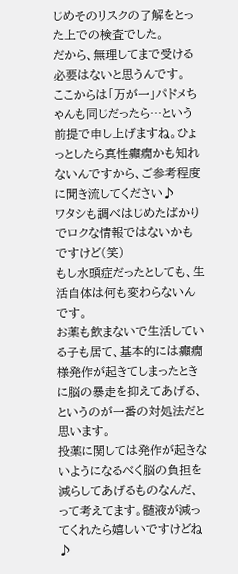じめそのリスクの了解をとった上での検査でした。
だから、無理してまで受ける必要はないと思うんです。
ここからは「万が一」パドメちゃんも同じだったら…という前提で申し上げますね。ひょっとしたら真性癲癇かも知れないんですから、ご参考程度に聞き流してください♪
ワタシも調べはじめたばかりでロクな情報ではないかもですけど(笑)
もし水頭症だったとしても、生活自体は何も変わらないんです。
お薬も飲まないで生活している子も居て、基本的には癲癇様発作が起きてしまったときに脳の暴走を抑えてあげる、というのが一番の対処法だと思います。
投薬に関しては発作が起きないようになるべく脳の負担を減らしてあげるものなんだ、って考えてます。髄液が減ってくれたら嬉しいですけどね♪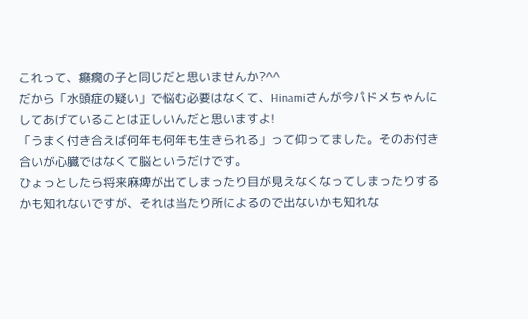これって、癲癇の子と同じだと思いませんか?^^
だから「水頭症の疑い」で悩む必要はなくて、Hinamiさんが今パドメちゃんにしてあげていることは正しいんだと思いますよ!
「うまく付き合えば何年も何年も生きられる」って仰ってました。そのお付き合いが心臓ではなくて脳というだけです。
ひょっとしたら将来麻痺が出てしまったり目が見えなくなってしまったりするかも知れないですが、それは当たり所によるので出ないかも知れな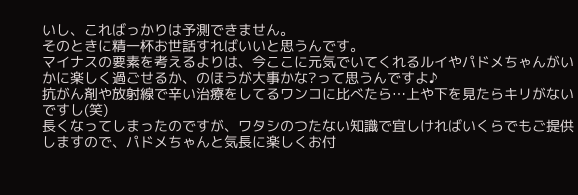いし、こればっかりは予測できません。
そのときに精一杯お世話すればいいと思うんです。
マイナスの要素を考えるよりは、今ここに元気でいてくれるルイやパドメちゃんがいかに楽しく過ごせるか、のほうが大事かな?って思うんですよ♪
抗がん剤や放射線で辛い治療をしてるワンコに比べたら…上や下を見たらキリがないですし(笑)
長くなってしまったのですが、ワタシのつたない知識で宜しければいくらでもご提供しますので、パドメちゃんと気長に楽しくお付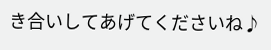き合いしてあげてくださいね♪